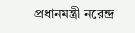প্রধানমন্ত্রী নরেন্দ্র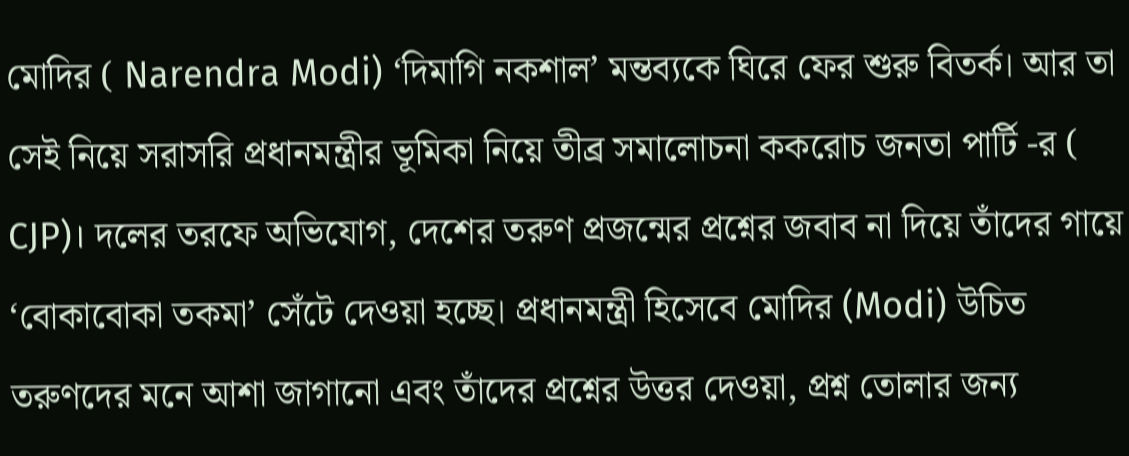মোদির ( Narendra Modi) ‘দিমাগি নকশাল’ মন্তব্যকে ঘিরে ফের শুরু বিতর্ক। আর তা সেই নিয়ে সরাসরি প্রধানমন্ত্রীর ভূমিকা নিয়ে তীব্র সমালোচনা ককরোচ জনতা পার্টি -র ( CJP)। দলের তরফে অভিযোগ, দেশের তরুণ প্রজন্মের প্রশ্নের জবাব না দিয়ে তাঁদের গায়ে ‘বোকাবোকা তকমা’ সেঁটে দেওয়া হচ্ছে। প্রধানমন্ত্রী হিসেবে মোদির (Modi) উচিত তরুণদের মনে আশা জাগানো এবং তাঁদের প্রশ্নের উত্তর দেওয়া, প্রশ্ন তোলার জন্য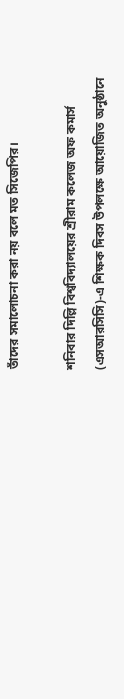তাঁদের সমালোচনা করা নয় বলে মত সিজেপির।

শনিবার দিল্লি বিশ্ববিদ্যালয়ের শ্রীরাম কলেজ অফ কমার্স (এসআরসিসি)-এ শিক্ষক দিবস উপলক্ষে আয়োজিত অনুষ্ঠানে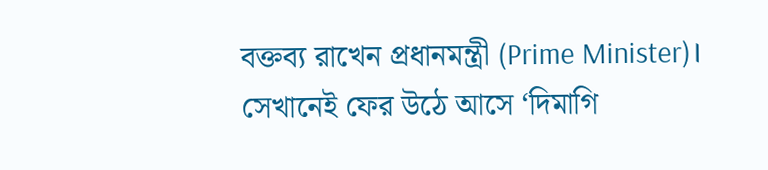বক্তব্য রাখেন প্রধানমন্ত্রী (Prime Minister)। সেখানেই ফের উঠে আসে ‘দিমাগি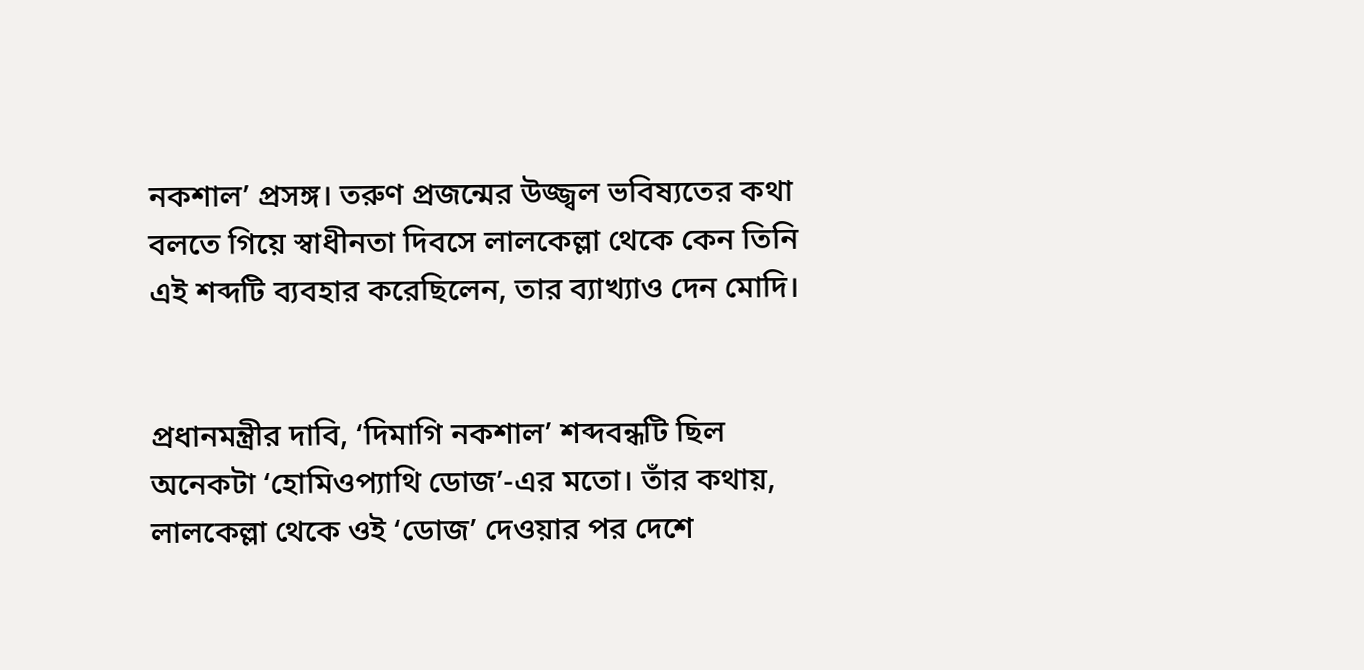নকশাল’ প্রসঙ্গ। তরুণ প্রজন্মের উজ্জ্বল ভবিষ্যতের কথা বলতে গিয়ে স্বাধীনতা দিবসে লালকেল্লা থেকে কেন তিনি এই শব্দটি ব্যবহার করেছিলেন, তার ব্যাখ্যাও দেন মোদি।


প্রধানমন্ত্রীর দাবি, ‘দিমাগি নকশাল’ শব্দবন্ধটি ছিল অনেকটা ‘হোমিওপ্যাথি ডোজ’-এর মতো। তাঁর কথায়, লালকেল্লা থেকে ওই ‘ডোজ’ দেওয়ার পর দেশে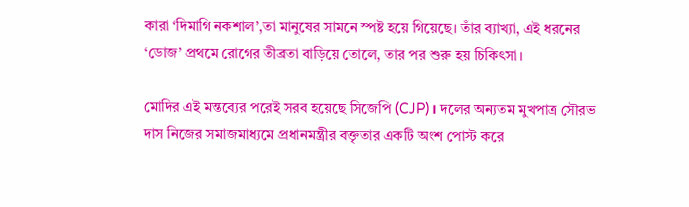কারা ‘দিমাগি নকশাল’,তা মানুষের সামনে স্পষ্ট হয়ে গিয়েছে। তাঁর ব্যাখ্যা, এই ধরনের ‘ডোজ’ প্রথমে রোগের তীব্রতা বাড়িয়ে তোলে, তার পর শুরু হয় চিকিৎসা।

মোদির এই মন্তব্যের পরেই সরব হয়েছে সিজেপি (CJP)। দলের অন্যতম মুখপাত্র সৌরভ দাস নিজের সমাজমাধ্যমে প্রধানমন্ত্রীর বক্তৃতার একটি অংশ পোস্ট করে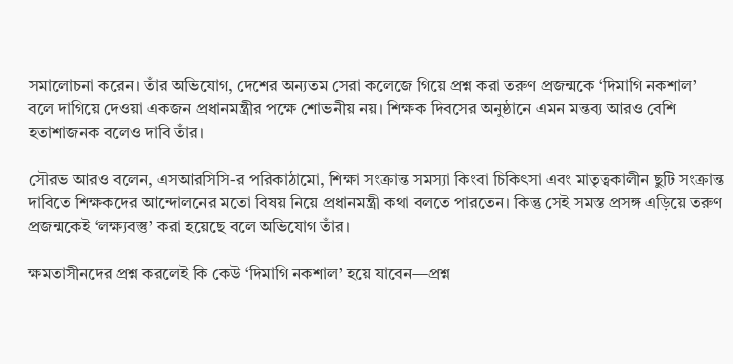সমালোচনা করেন। তাঁর অভিযোগ, দেশের অন্যতম সেরা কলেজে গিয়ে প্রশ্ন করা তরুণ প্রজন্মকে ‘দিমাগি নকশাল’ বলে দাগিয়ে দেওয়া একজন প্রধানমন্ত্রীর পক্ষে শোভনীয় নয়। শিক্ষক দিবসের অনুষ্ঠানে এমন মন্তব্য আরও বেশি হতাশাজনক বলেও দাবি তাঁর।

সৌরভ আরও বলেন, এসআরসিসি-র পরিকাঠামো, শিক্ষা সংক্রান্ত সমস্যা কিংবা চিকিৎসা এবং মাতৃত্বকালীন ছুটি সংক্রান্ত দাবিতে শিক্ষকদের আন্দোলনের মতো বিষয় নিয়ে প্রধানমন্ত্রী কথা বলতে পারতেন। কিন্তু সেই সমস্ত প্রসঙ্গ এড়িয়ে তরুণ প্রজন্মকেই ‘লক্ষ্যবস্তু’ করা হয়েছে বলে অভিযোগ তাঁর।

ক্ষমতাসীনদের প্রশ্ন করলেই কি কেউ ‘দিমাগি নকশাল’ হয়ে যাবেন—প্রশ্ন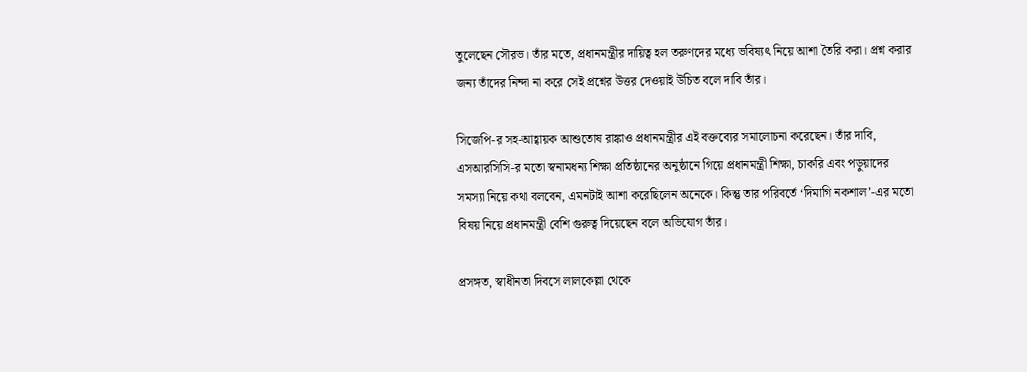তুলেছেন সৌরভ। তাঁর মতে, প্রধানমন্ত্রীর দায়িত্ব হল তরুণদের মধ্যে ভবিষ্যৎ নিয়ে আশা তৈরি করা। প্রশ্ন করার জন্য তাঁদের নিন্দা না করে সেই প্রশ্নের উত্তর দেওয়াই উচিত বলে দাবি তাঁর।

সিজেপি-র সহ-আহ্বায়ক আশুতোষ রাঙ্কাও প্রধানমন্ত্রীর এই বক্তব্যের সমালোচনা করেছেন। তাঁর দাবি, এসআরসিসি-র মতো স্বনামধন্য শিক্ষা প্রতিষ্ঠানের অনুষ্ঠানে গিয়ে প্রধানমন্ত্রী শিক্ষা, চাকরি এবং পড়ুয়াদের সমস্যা নিয়ে কথা বলবেন, এমনটাই আশা করেছিলেন অনেকে। কিন্তু তার পরিবর্তে ‘দিমাগি নকশাল’-এর মতো বিষয় নিয়ে প্রধানমন্ত্রী বেশি গুরুত্ব দিয়েছেন বলে অভিযোগ তাঁর।

প্রসঙ্গত, স্বাধীনতা দিবসে লালকেল্লা থেকে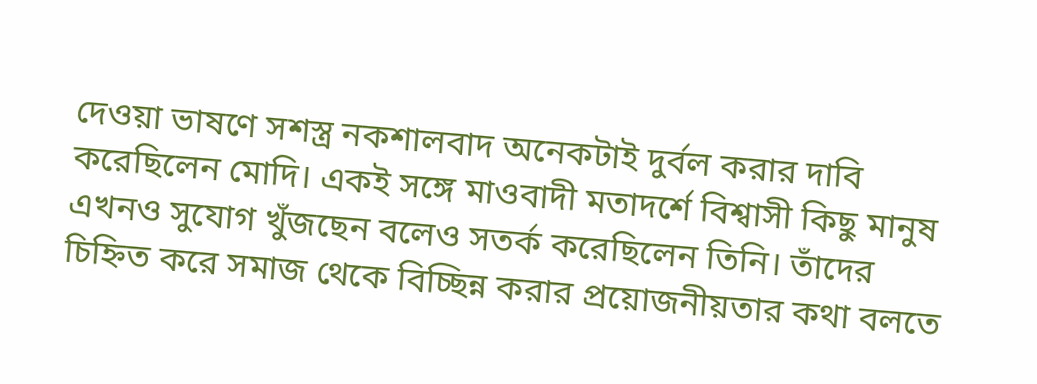দেওয়া ভাষণে সশস্ত্র নকশালবাদ অনেকটাই দুর্বল করার দাবি করেছিলেন মোদি। একই সঙ্গে মাওবাদী মতাদর্শে বিশ্বাসী কিছু মানুষ এখনও সুযোগ খুঁজছেন বলেও সতর্ক করেছিলেন তিনি। তাঁদের চিহ্নিত করে সমাজ থেকে বিচ্ছিন্ন করার প্রয়োজনীয়তার কথা বলতে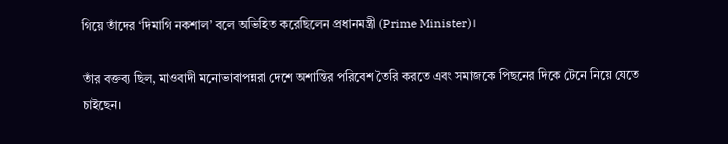গিয়ে তাঁদের ‘দিমাগি নকশাল’ বলে অভিহিত করেছিলেন প্রধানমন্ত্রী (Prime Minister)।

তাঁর বক্তব্য ছিল, মাওবাদী মনোভাবাপন্নরা দেশে অশান্তির পরিবেশ তৈরি করতে এবং সমাজকে পিছনের দিকে টেনে নিয়ে যেতে চাইছেন।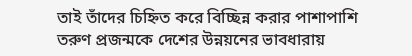তাই তাঁদের চিহ্নিত করে বিচ্ছিন্ন করার পাশাপাশি তরুণ প্রজন্মকে দেশের উন্নয়নের ভাবধারায়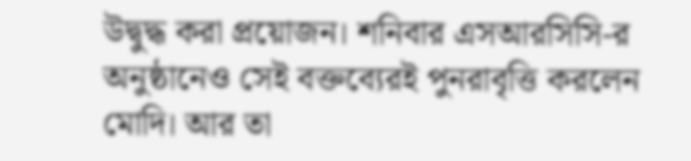উদ্বুদ্ধ করা প্রয়োজন। শনিবার এসআরসিসি-র অনুষ্ঠানেও সেই বক্তব্যেরই পুনরাবৃত্তি করলেন মোদি। আর তা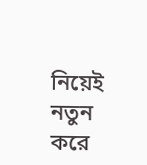নিয়েই নতুন করে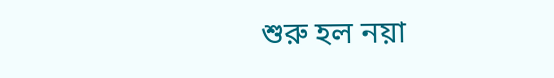শুরু হল নয়া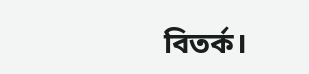বিতর্ক।